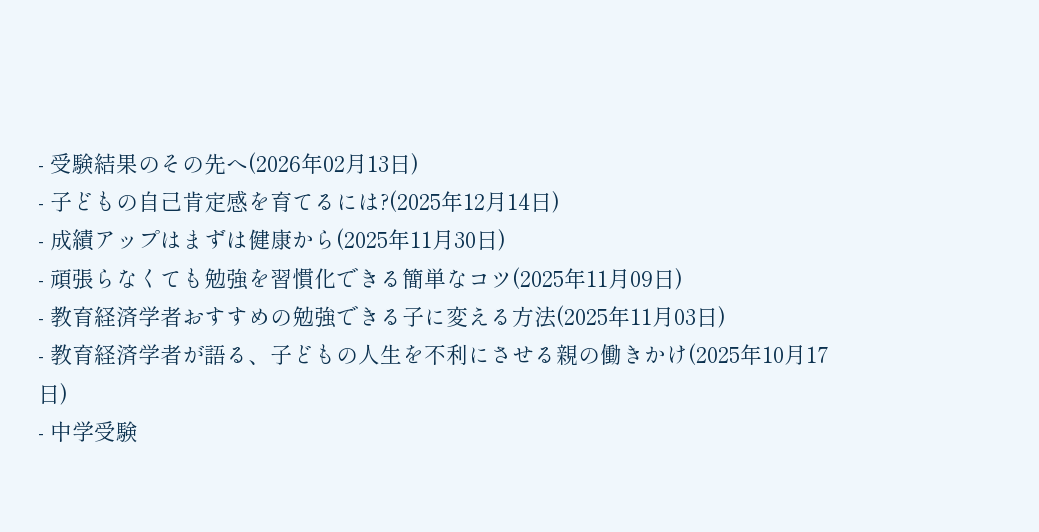- 受験結果のその先へ(2026年02月13日)
- 子どもの自己肯定感を育てるには?(2025年12月14日)
- 成績アップはまずは健康から(2025年11月30日)
- 頑張らなくても勉強を習慣化できる簡単なコツ(2025年11月09日)
- 教育経済学者おすすめの勉強できる子に変える方法(2025年11月03日)
- 教育経済学者が語る、子どもの人生を不利にさせる親の働きかけ(2025年10月17日)
- 中学受験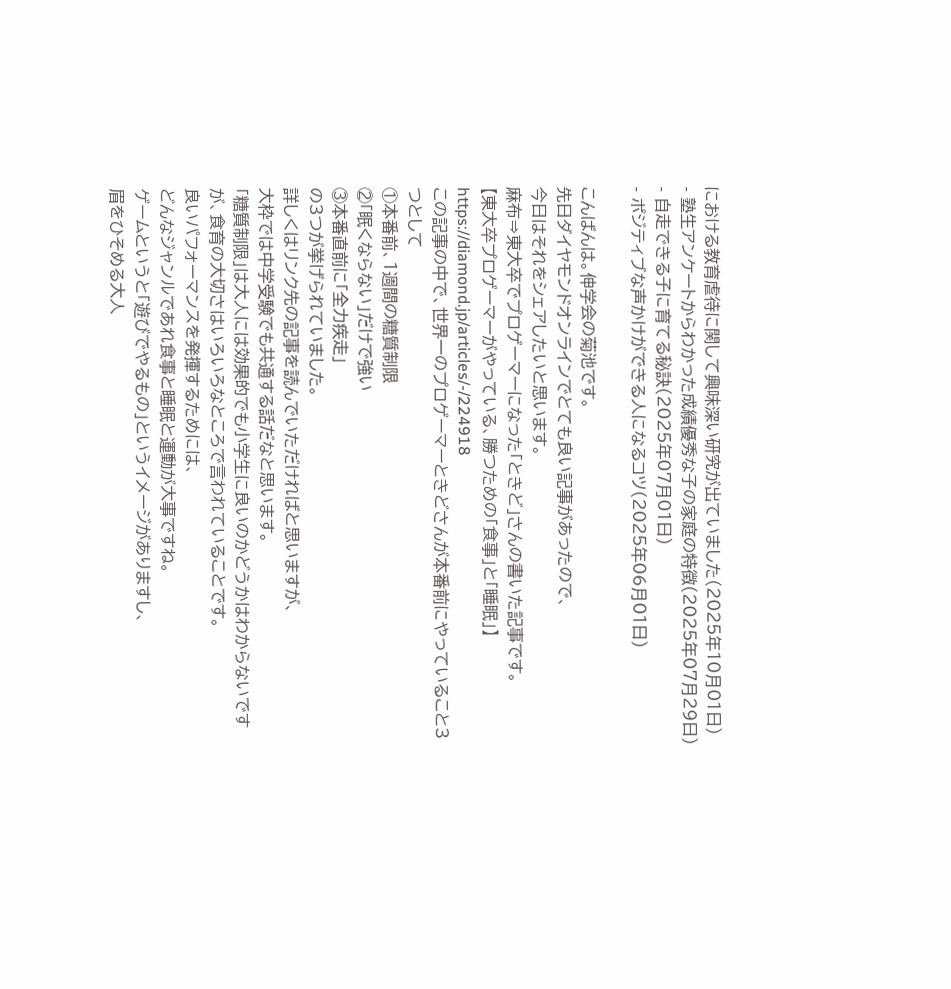における教育虐待に関して興味深い研究が出ていました(2025年10月01日)
- 塾生アンケートからわかった成績優秀な子の家庭の特徴(2025年07月29日)
- 自走できる子に育てる秘訣(2025年07月01日)
- ポジティブな声かけができる人になるコツ(2025年06月01日)

こんばんは。伸学会の菊池です。
先日ダイヤモンドオンラインでとても良い記事があったので、
今日はそれをシェアしたいと思います。
麻布⇒東大卒でプロゲーマーになった「ときど」さんの書いた記事です。
【東大卒プロゲーマーがやっている、勝つための「食事」と「睡眠」】
https://diamond.jp/articles/-/224918
この記事の中で、世界一のプロゲーマーときどさんが本番前にやっていること3つとして
①本番前、1週間の糖質制限
②「眠くならない」だけで強い
③本番直前に「全力疾走」
の3つが挙げられていました。
詳しくはリンク先の記事を読んでいただければと思いますが、
大枠では中学受験でも共通する話だなと思います。
「糖質制限」は大人には効果的でも小学生に良いのかどうかはわからないですが、食育の大切さはいろいろなところで言われていることです。
良いパフォーマンスを発揮するためには、
どんなジャンルであれ食事と睡眠と運動が大事ですね。
ゲームというと「遊びでやるもの」というイメージがありますし、
眉をひそめる大人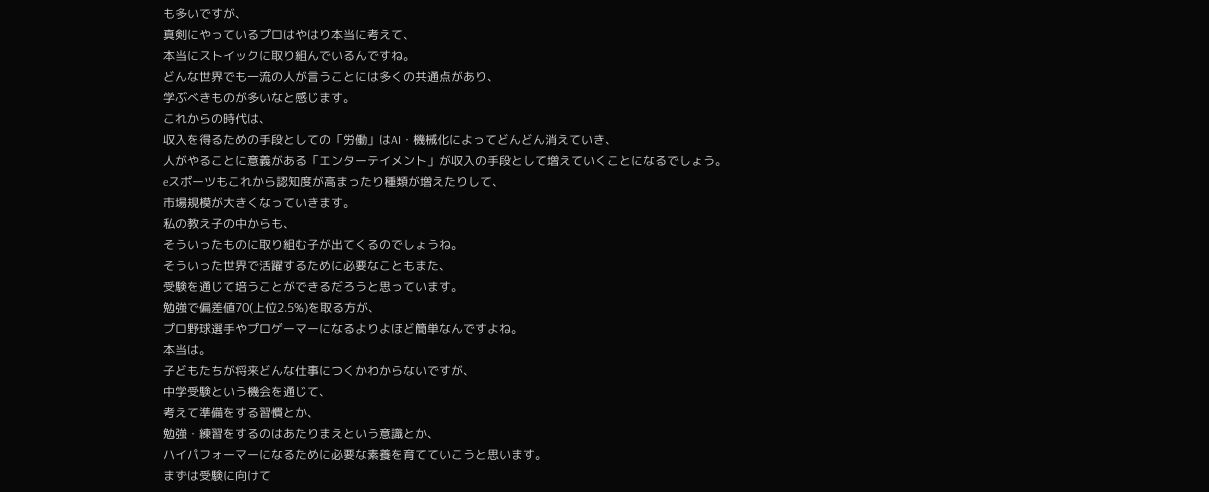も多いですが、
真剣にやっているプロはやはり本当に考えて、
本当にストイックに取り組んでいるんですね。
どんな世界でも一流の人が言うことには多くの共通点があり、
学ぶべきものが多いなと感じます。
これからの時代は、
収入を得るための手段としての「労働」はAI・機械化によってどんどん消えていき、
人がやることに意義がある「エンターテイメント」が収入の手段として増えていくことになるでしょう。
eスポーツもこれから認知度が高まったり種類が増えたりして、
市場規模が大きくなっていきます。
私の教え子の中からも、
そういったものに取り組む子が出てくるのでしょうね。
そういった世界で活躍するために必要なこともまた、
受験を通じて培うことができるだろうと思っています。
勉強で偏差値70(上位2.5%)を取る方が、
プロ野球選手やプロゲーマーになるよりよほど簡単なんですよね。
本当は。
子どもたちが将来どんな仕事につくかわからないですが、
中学受験という機会を通じて、
考えて準備をする習慣とか、
勉強・練習をするのはあたりまえという意識とか、
ハイパフォーマーになるために必要な素養を育てていこうと思います。
まずは受験に向けて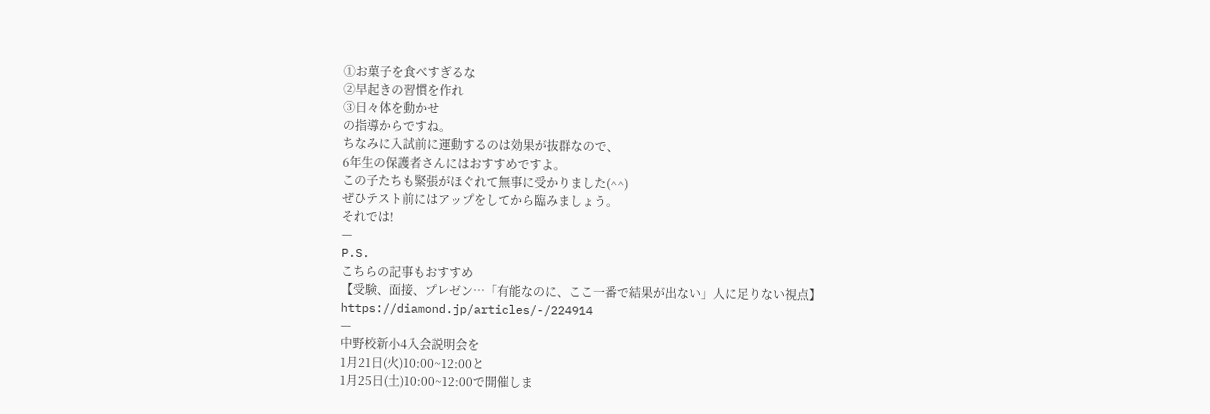①お菓子を食べすぎるな
②早起きの習慣を作れ
③日々体を動かせ
の指導からですね。
ちなみに入試前に運動するのは効果が抜群なので、
6年生の保護者さんにはおすすめですよ。
この子たちも緊張がほぐれて無事に受かりました(^^)
ぜひテスト前にはアップをしてから臨みましょう。
それでは!
—
P.S.
こちらの記事もおすすめ
【受験、面接、プレゼン…「有能なのに、ここ一番で結果が出ない」人に足りない視点】https://diamond.jp/articles/-/224914
—
中野校新小4入会説明会を
1月21日(火)10:00~12:00と
1月25日(土)10:00~12:00で開催しま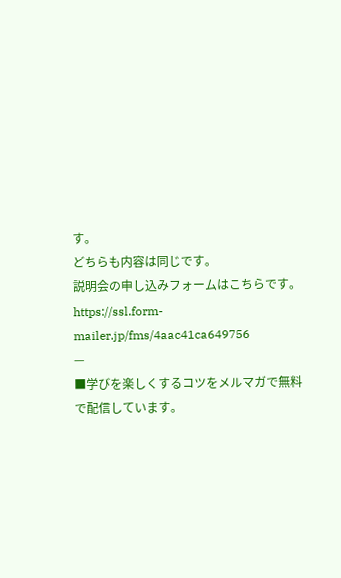す。
どちらも内容は同じです。
説明会の申し込みフォームはこちらです。
https://ssl.form-mailer.jp/fms/4aac41ca649756
—
■学びを楽しくするコツをメルマガで無料で配信しています。